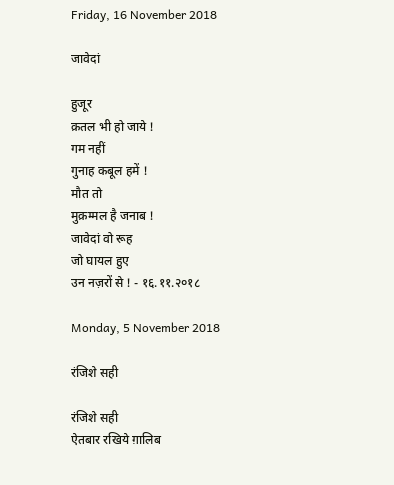Friday, 16 November 2018

जावेदां

हुजूर
क़तल भी हो जाये !
गम नहीं
गुनाह कबूल हमें !
मौत तो
मुक़म्मल है जनाब !
जावेदां वो रूह
जो घायल हुए
उन नज़रों से ! - १६.११.२०१८

Monday, 5 November 2018

रंजिशे सही

रंजिशे सही
ऐतबार रखिये ग़ालिब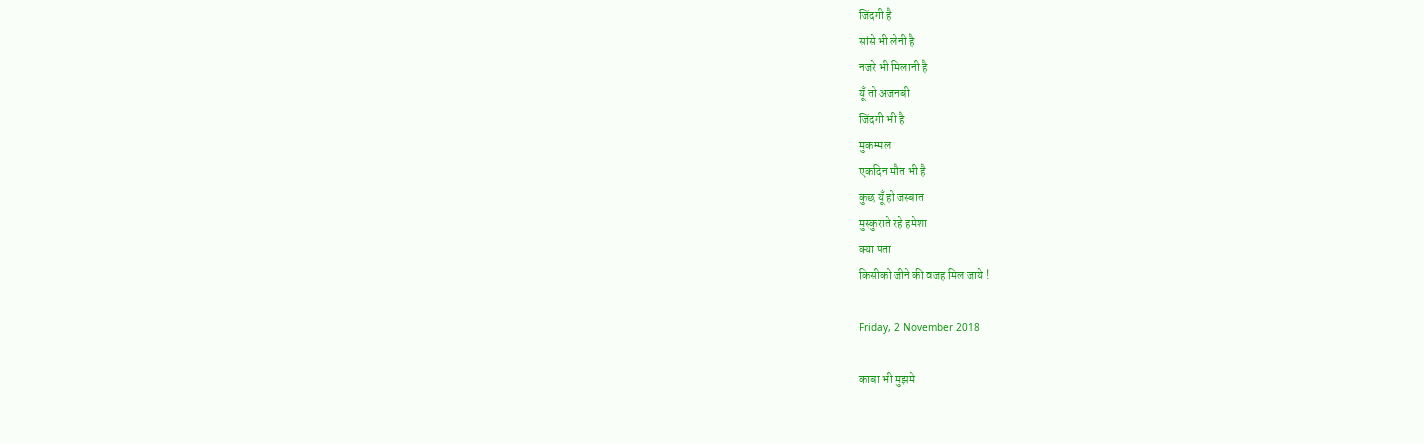जिंदगी है
सांसे भी लेनी है
नजरे भी मिलानी है
यूँ तो अजनबी
जिंदगी भी है
मुकम्मल
एकदिन मौत भी है
कुछ यूँ हो जस्बात
मुस्कुराते रहे हमेशा
क्या पता
किसीको जीने की वजह मिल जाये !

Friday, 2 November 2018

काबा भी मुझमे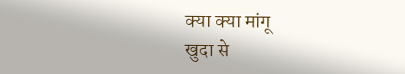क्या क्या मांगू
खुदा से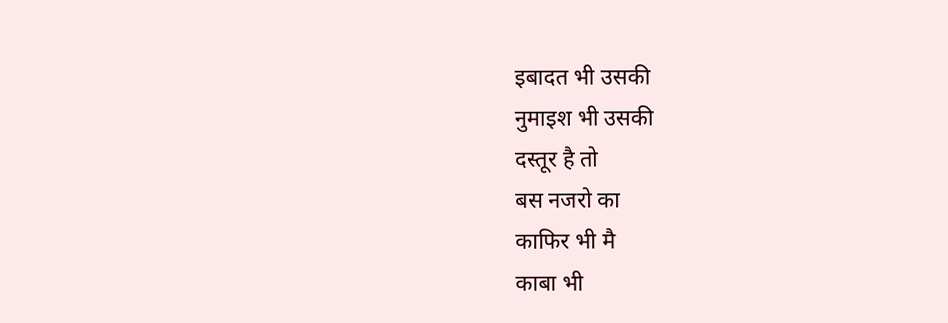इबादत भी उसकी
नुमाइश भी उसकी
दस्तूर है तो
बस नजरो का
काफिर भी मै
काबा भी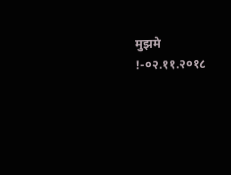मुझमे !-०२.११.२०१८